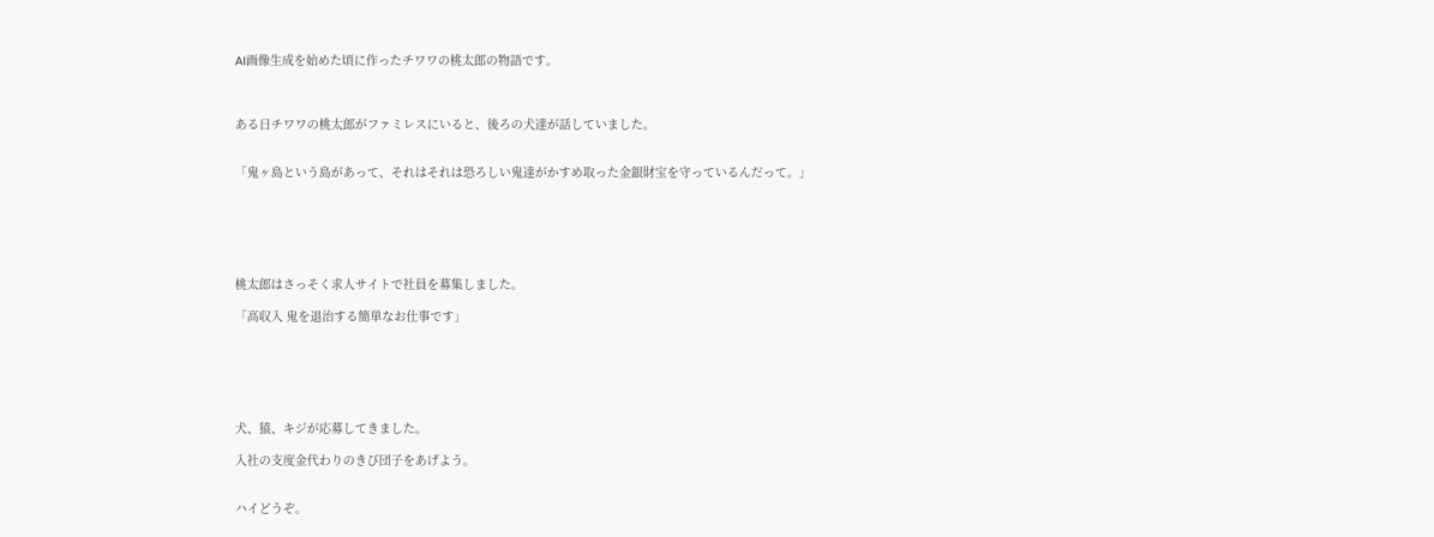AI画像生成を始めた頃に作ったチワワの桃太郎の物語です。



ある日チワワの桃太郎がファミレスにいると、後ろの犬達が話していました。


「鬼ヶ島という島があって、それはそれは恐ろしい鬼達がかすめ取った金銀財宝を守っているんだって。」






桃太郎はさっそく求人サイトで社員を募集しました。

「高収入 鬼を退治する簡単なお仕事です」






犬、猿、キジが応募してきました。

入社の支度金代わりのきび団子をあげよう。


ハイどうぞ。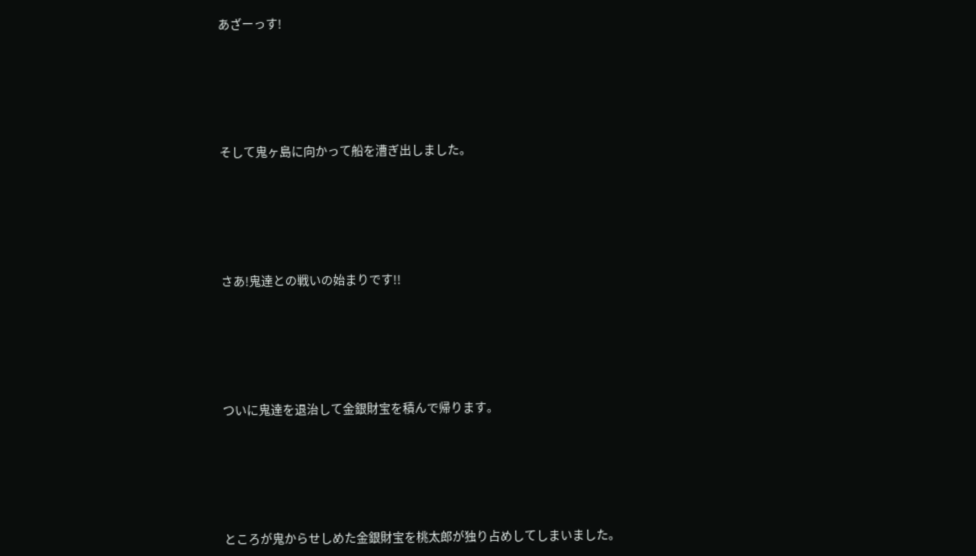あざーっす!






そして鬼ヶ島に向かって船を漕ぎ出しました。






さあ!鬼達との戦いの始まりです!!






ついに鬼達を退治して金銀財宝を積んで帰ります。






ところが鬼からせしめた金銀財宝を桃太郎が独り占めしてしまいました。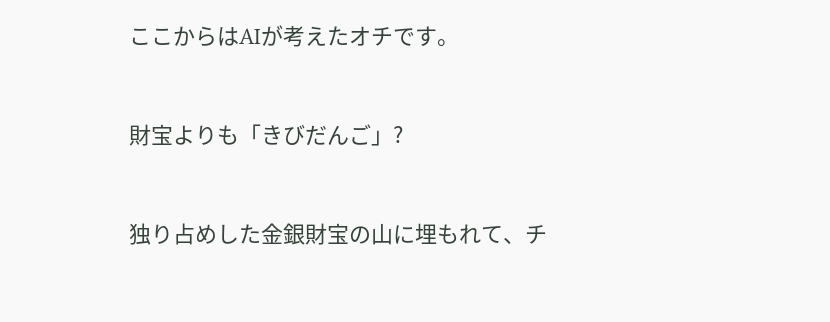ここからはAIが考えたオチです。


財宝よりも「きびだんご」?


独り占めした金銀財宝の山に埋もれて、チ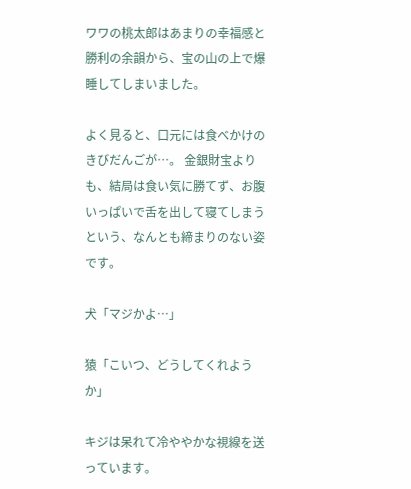ワワの桃太郎はあまりの幸福感と勝利の余韻から、宝の山の上で爆睡してしまいました。

よく見ると、口元には食べかけのきびだんごが…。 金銀財宝よりも、結局は食い気に勝てず、お腹いっぱいで舌を出して寝てしまうという、なんとも締まりのない姿です。

犬「マジかよ…」

猿「こいつ、どうしてくれようか」

キジは呆れて冷ややかな視線を送っています。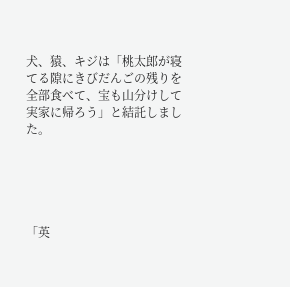犬、猿、キジは「桃太郎が寝てる隙にきびだんごの残りを全部食べて、宝も山分けして実家に帰ろう」と結託しました。





「英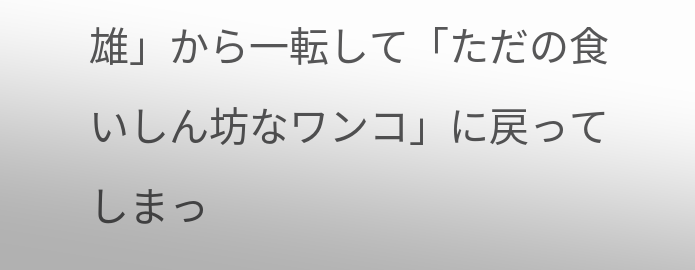雄」から一転して「ただの食いしん坊なワンコ」に戻ってしまっ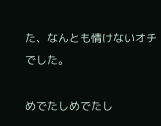た、なんとも情けないオチでした。

めでたしめでたし